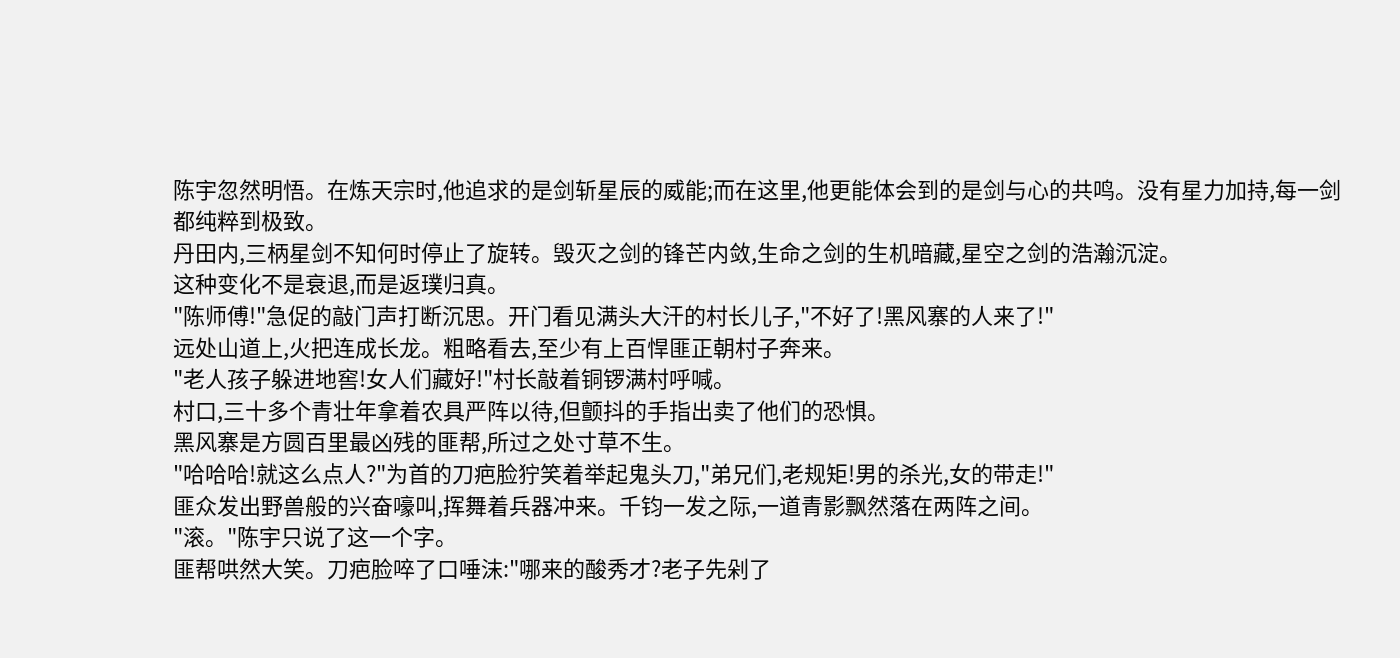陈宇忽然明悟。在炼天宗时,他追求的是剑斩星辰的威能;而在这里,他更能体会到的是剑与心的共鸣。没有星力加持,每一剑都纯粹到极致。
丹田内,三柄星剑不知何时停止了旋转。毁灭之剑的锋芒内敛,生命之剑的生机暗藏,星空之剑的浩瀚沉淀。
这种变化不是衰退,而是返璞归真。
"陈师傅!"急促的敲门声打断沉思。开门看见满头大汗的村长儿子,"不好了!黑风寨的人来了!"
远处山道上,火把连成长龙。粗略看去,至少有上百悍匪正朝村子奔来。
"老人孩子躲进地窖!女人们藏好!"村长敲着铜锣满村呼喊。
村口,三十多个青壮年拿着农具严阵以待,但颤抖的手指出卖了他们的恐惧。
黑风寨是方圆百里最凶残的匪帮,所过之处寸草不生。
"哈哈哈!就这么点人?"为首的刀疤脸狞笑着举起鬼头刀,"弟兄们,老规矩!男的杀光,女的带走!"
匪众发出野兽般的兴奋嚎叫,挥舞着兵器冲来。千钧一发之际,一道青影飘然落在两阵之间。
"滚。"陈宇只说了这一个字。
匪帮哄然大笑。刀疤脸啐了口唾沫:"哪来的酸秀才?老子先剁了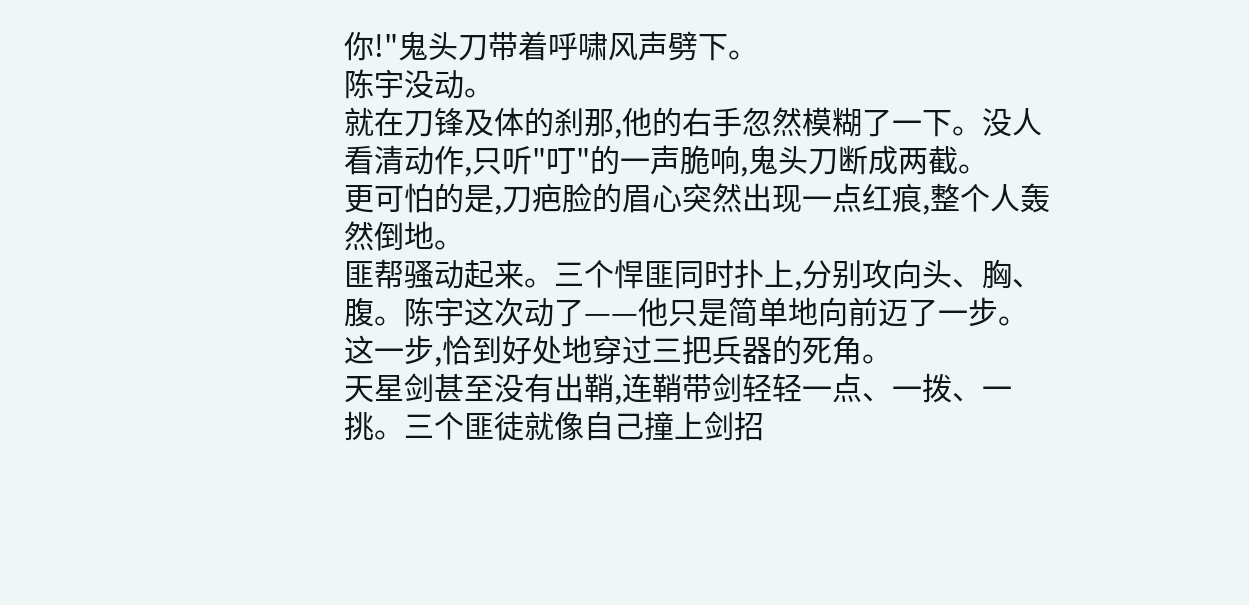你!"鬼头刀带着呼啸风声劈下。
陈宇没动。
就在刀锋及体的刹那,他的右手忽然模糊了一下。没人看清动作,只听"叮"的一声脆响,鬼头刀断成两截。
更可怕的是,刀疤脸的眉心突然出现一点红痕,整个人轰然倒地。
匪帮骚动起来。三个悍匪同时扑上,分别攻向头、胸、腹。陈宇这次动了——他只是简单地向前迈了一步。
这一步,恰到好处地穿过三把兵器的死角。
天星剑甚至没有出鞘,连鞘带剑轻轻一点、一拨、一挑。三个匪徒就像自己撞上剑招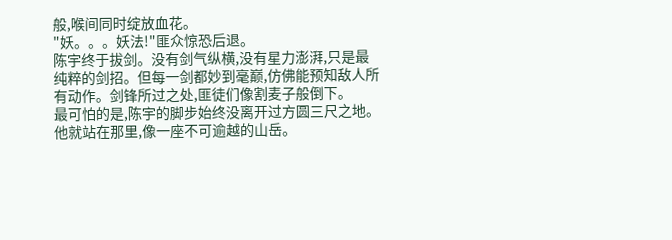般,喉间同时绽放血花。
"妖。。。妖法!"匪众惊恐后退。
陈宇终于拔剑。没有剑气纵横,没有星力澎湃,只是最纯粹的剑招。但每一剑都妙到毫巅,仿佛能预知敌人所有动作。剑锋所过之处,匪徒们像割麦子般倒下。
最可怕的是,陈宇的脚步始终没离开过方圆三尺之地。他就站在那里,像一座不可逾越的山岳。